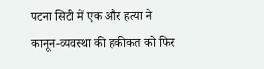पटना सिटी में एक और हत्या ने कानून-व्यवस्था की हकीकत को फिर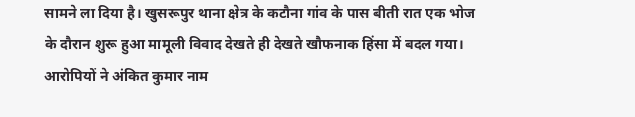सामने ला दिया है। खुसरूपुर थाना क्षेत्र के कटौना गांव के पास बीती रात एक भोज के दौरान शुरू हुआ मामूली विवाद देखते ही देखते खौफनाक हिंसा में बदल गया। आरोपियों ने अंकित कुमार नाम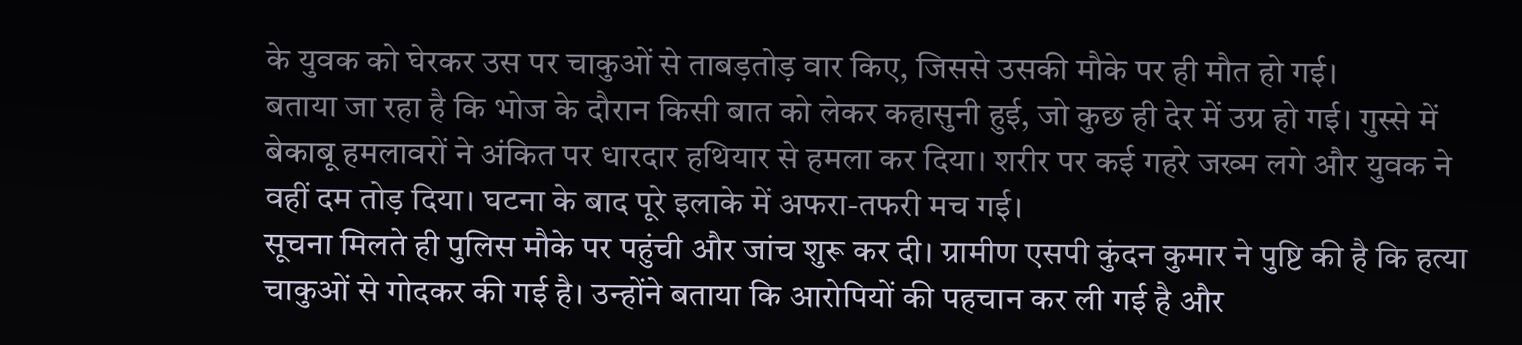के युवक को घेरकर उस पर चाकुओं से ताबड़तोड़ वार किए, जिससे उसकी मौके पर ही मौत हो गई।
बताया जा रहा है कि भोज के दौरान किसी बात को लेकर कहासुनी हुई, जो कुछ ही देर में उग्र हो गई। गुस्से में बेकाबू हमलावरों ने अंकित पर धारदार हथियार से हमला कर दिया। शरीर पर कई गहरे जख्म लगे और युवक ने वहीं दम तोड़ दिया। घटना के बाद पूरे इलाके में अफरा-तफरी मच गई।
सूचना मिलते ही पुलिस मौके पर पहुंची और जांच शुरू कर दी। ग्रामीण एसपी कुंदन कुमार ने पुष्टि की है कि हत्या चाकुओं से गोदकर की गई है। उन्होंने बताया कि आरोपियों की पहचान कर ली गई है और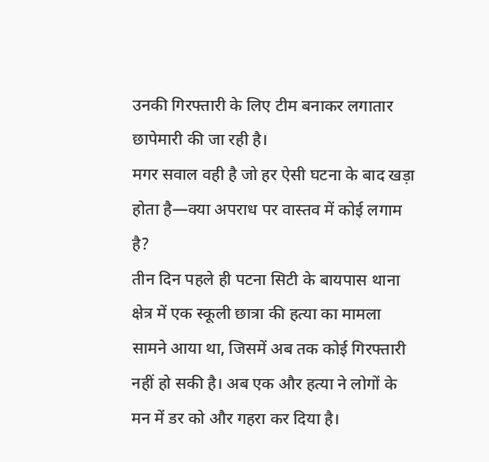उनकी गिरफ्तारी के लिए टीम बनाकर लगातार छापेमारी की जा रही है।
मगर सवाल वही है जो हर ऐसी घटना के बाद खड़ा होता है—क्या अपराध पर वास्तव में कोई लगाम है?
तीन दिन पहले ही पटना सिटी के बायपास थाना क्षेत्र में एक स्कूली छात्रा की हत्या का मामला सामने आया था, जिसमें अब तक कोई गिरफ्तारी नहीं हो सकी है। अब एक और हत्या ने लोगों के मन में डर को और गहरा कर दिया है।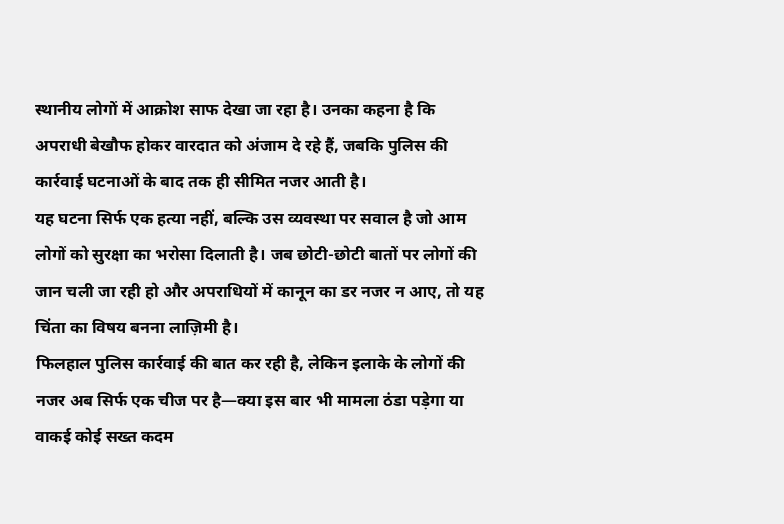स्थानीय लोगों में आक्रोश साफ देखा जा रहा है। उनका कहना है कि अपराधी बेखौफ होकर वारदात को अंजाम दे रहे हैं, जबकि पुलिस की कार्रवाई घटनाओं के बाद तक ही सीमित नजर आती है।
यह घटना सिर्फ एक हत्या नहीं, बल्कि उस व्यवस्था पर सवाल है जो आम लोगों को सुरक्षा का भरोसा दिलाती है। जब छोटी-छोटी बातों पर लोगों की जान चली जा रही हो और अपराधियों में कानून का डर नजर न आए, तो यह चिंता का विषय बनना लाज़िमी है।
फिलहाल पुलिस कार्रवाई की बात कर रही है, लेकिन इलाके के लोगों की नजर अब सिर्फ एक चीज पर है—क्या इस बार भी मामला ठंडा पड़ेगा या वाकई कोई सख्त कदम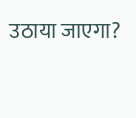उठाया जाएगा?